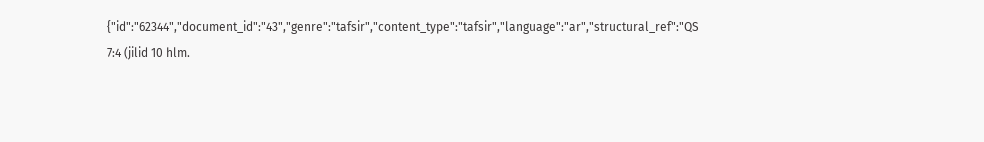{"id":"62344","document_id":"43","genre":"tafsir","content_type":"tafsir","language":"ar","structural_ref":"QS 7:4 (jilid 10 hlm.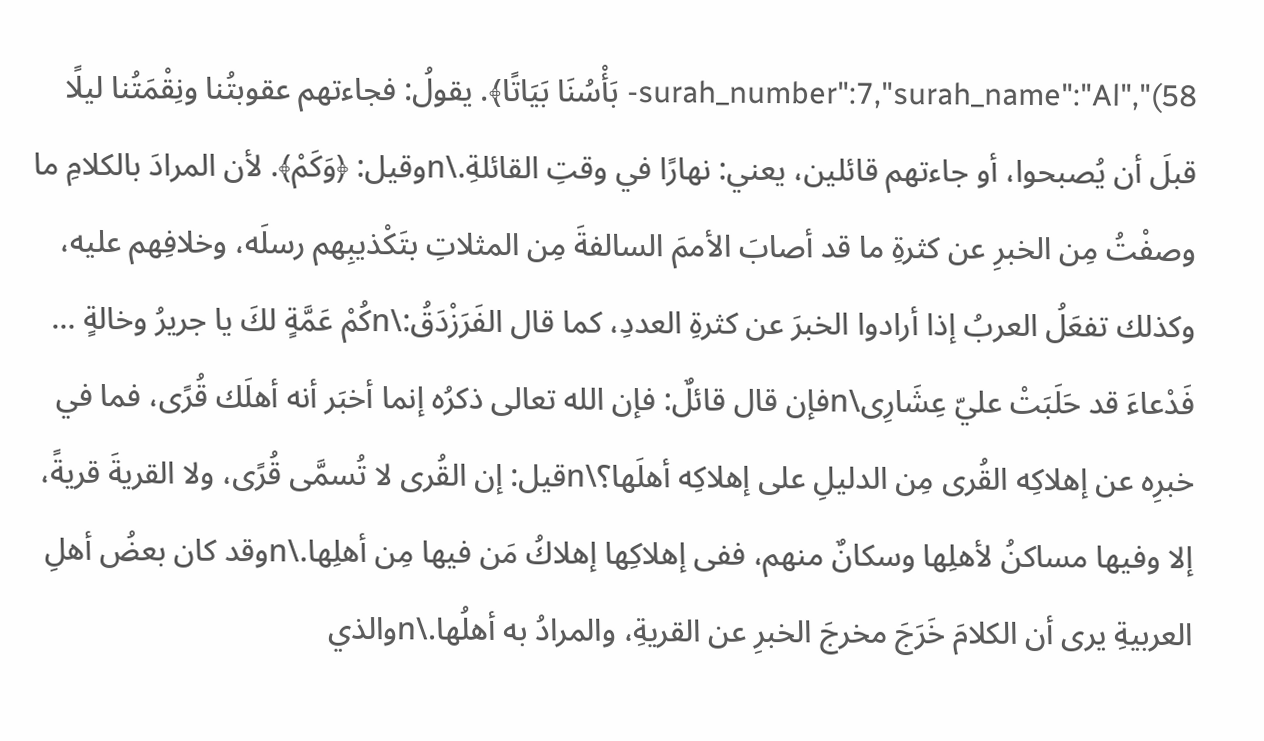58)","surah_number":7,"surah_name":"Al- بَأْسُنَا بَيَاتًا﴾. يقولُ: فجاءتهم عقوبتُنا ونِقْمَتُنا ليلًا قبلَ أن يُصبحوا، أو جاءتهم قائلين، يعني: نهارًا في وقتِ القائلةِ.\nوقيل: ﴿وَكَمْ﴾. لأن المرادَ بالكلامِ ما وصفْتُ مِن الخبرِ عن كثرةِ ما قد أصابَ الأممَ السالفةَ مِن المثلاتِ بتَكْذيبِهم رسلَه، وخلافِهم عليه، وكذلك تفعَلُ العربُ إذا أرادوا الخبرَ عن كثرةِ العددِ، كما قال الفَرَزْدَقُ:\nكُمْ عَمَّةٍ لكَ يا جريرُ وخالةٍ … فَدْعاءَ قد حَلَبَتْ عليّ عِشَارِى\nفإن قال قائلٌ: فإن الله تعالى ذكرُه إنما أخبَر أنه أهلَك قُرًى، فما في خبرِه عن إهلاكِه القُرى مِن الدليلِ على إهلاكِه أهلَها؟\nقيل: إن القُرى لا تُسمَّى قُرًى، ولا القريةَ قريةً، إلا وفيها مساكنُ لأهلِها وسكانٌ منهم، ففى إهلاكِها إهلاكُ مَن فيها مِن أهلِها.\nوقد كان بعضُ أهلِ العربيةِ يرى أن الكلامَ خَرَجَ مخرجَ الخبرِ عن القريةِ، والمرادُ به أهلُها.\nوالذي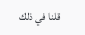قلنا في ذلك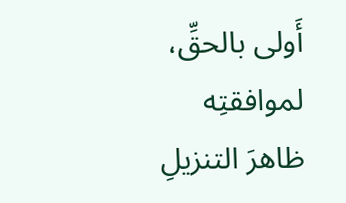أَولى بالحقِّ، لموافقتِه ظاهرَ التنزيلِ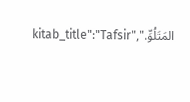المَتَلُوِّ.","kitab_title":"Tafsir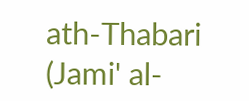ath-Thabari (Jami' al-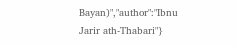Bayan)","author":"Ibnu Jarir ath-Thabari"}